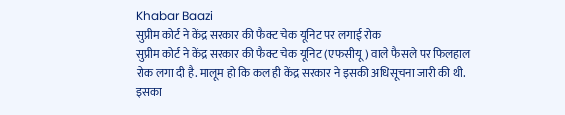Khabar Baazi
सुप्रीम कोर्ट ने केंद्र सरकार की फैक्ट चेक यूनिट पर लगाई रोक
सुप्रीम कोर्ट ने केंद्र सरकार की फैक्ट चेक यूनिट (एफसीयू) वाले फैसले पर फिलहाल रोक लगा दी है. मालूम हो कि कल ही केंद्र सरकार ने इसकी अधिसूचना जारी की थी. इसका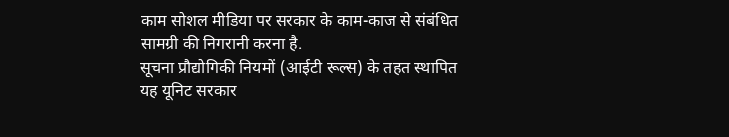काम सोशल मीडिया पर सरकार के काम-काज से संबंधित सामग्री की निगरानी करना है.
सूचना प्रौद्योगिकी नियमों (आईटी रूल्स) के तहत स्थापित यह यूनिट सरकार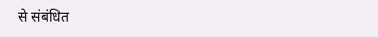से संबंधित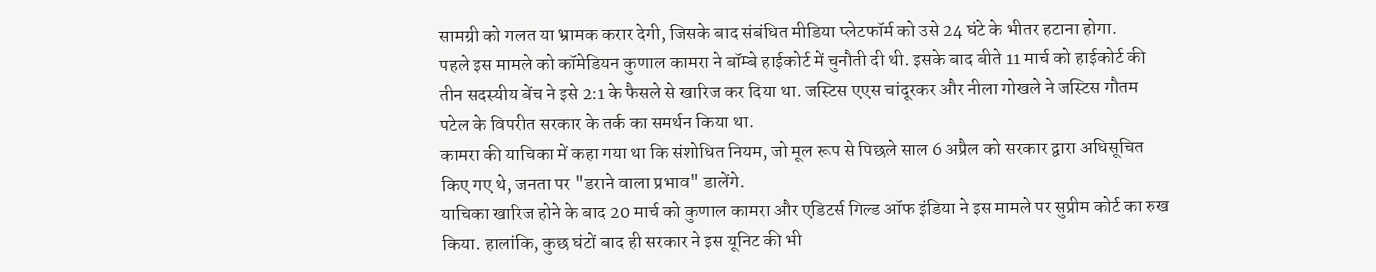सामग्री को गलत या भ्रामक करार देगी, जिसके बाद संबंधित मीडिया प्लेटफॉर्म को उसे 24 घंटे के भीतर हटाना होगा.
पहले इस मामले को कॉमेडियन कुणाल कामरा ने बॉम्बे हाईकोर्ट में चुनौती दी थी. इसके बाद बीते 11 मार्च को हाईकोर्ट की तीन सदस्यीय बेंच ने इसे 2:1 के फैसले से खारिज कर दिया था. जस्टिस एएस चांदूरकर और नीला गोखले ने जस्टिस गौतम पटेल के विपरीत सरकार के तर्क का समर्थन किया था.
कामरा की याचिका में कहा गया था कि संशोधित नियम, जो मूल रूप से पिछले साल 6 अप्रैल को सरकार द्वारा अधिसूचित किए गए थे, जनता पर "डराने वाला प्रभाव" डालेंगे.
याचिका खारिज होने के बाद 20 मार्च को कुणाल कामरा और एडिटर्स गिल्ड ऑफ इंडिया ने इस मामले पर सुप्रीम कोर्ट का रुख किया. हालांकि, कुछ घंटों बाद ही सरकार ने इस यूनिट की भी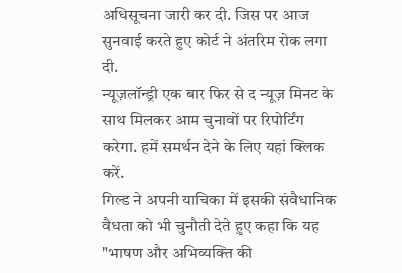अधिसूचना जारी कर दी. जिस पर आज सुनवाई करते हुए कोर्ट ने अंतरिम रोक लगा दी.
न्यूज़लॉन्ड्री एक बार फिर से द न्यूज़ मिनट के साथ मिलकर आम चुनावों पर रिपोर्टिंग करेगा. हमें समर्थन देने के लिए यहां क्लिक करें.
गिल्ड ने अपनी याचिका में इसकी संवैधानिक वैधता को भी चुनौती देते हुए कहा कि यह "भाषण और अभिव्यक्ति की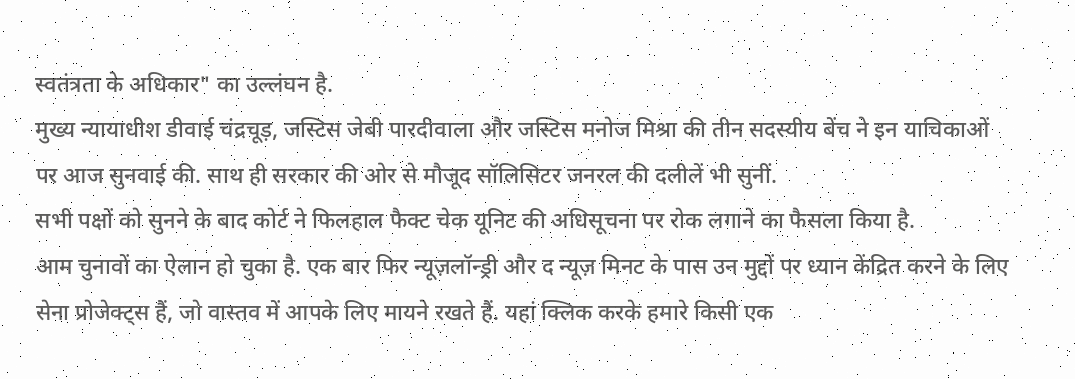स्वतंत्रता के अधिकार" का उल्लंघन है.
मुख्य न्यायाधीश डीवाई चंद्रचूड़, जस्टिस जेबी पारदीवाला और जस्टिस मनोज मिश्रा की तीन सदस्यीय बेंच ने इन याचिकाओं पर आज सुनवाई की. साथ ही सरकार की ओर से मौजूद सॉलिसिटर जनरल की दलीलें भी सुनीं.
सभी पक्षों को सुनने के बाद कोर्ट ने फिलहाल फैक्ट चेक यूनिट की अधिसूचना पर रोक लगाने का फैसला किया है.
आम चुनावों का ऐलान हो चुका है. एक बार फिर न्यूज़लॉन्ड्री और द न्यूज़ मिनट के पास उन मुद्दों पर ध्यान केंद्रित करने के लिए सेना प्रोजेक्ट्स हैं, जो वास्तव में आपके लिए मायने रखते हैं. यहां क्लिक करके हमारे किसी एक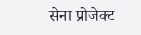सेना प्रोजेक्ट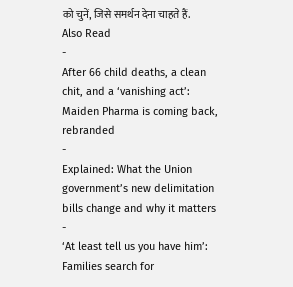को चुनें, जिसे समर्थन देना चाहते हैं.
Also Read
-
After 66 child deaths, a clean chit, and a ‘vanishing act’: Maiden Pharma is coming back, rebranded
-
Explained: What the Union government’s new delimitation bills change and why it matters
-
‘At least tell us you have him’: Families search for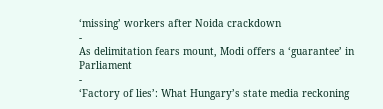‘missing’ workers after Noida crackdown
-
As delimitation fears mount, Modi offers a ‘guarantee’ in Parliament
-
‘Factory of lies’: What Hungary’s state media reckoning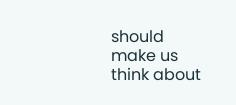should make us think about